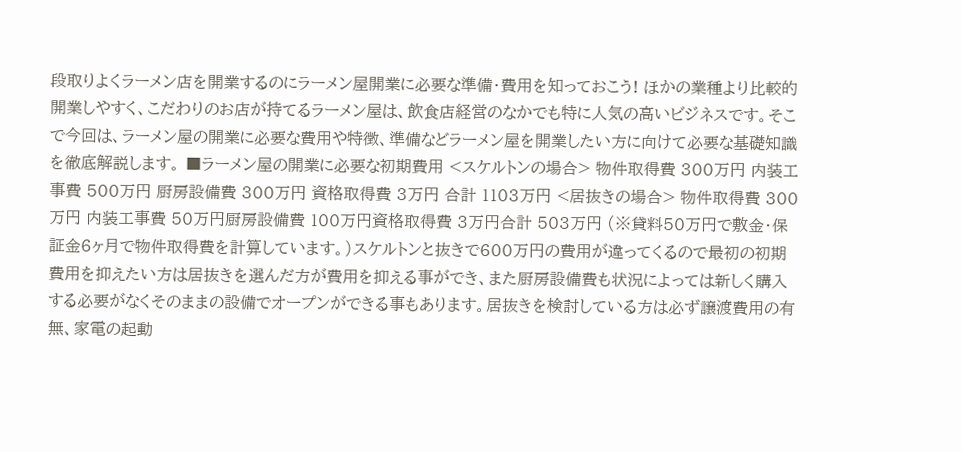段取りよくラーメン店を開業するのにラーメン屋開業に必要な準備・費用を知っておこう! ほかの業種より比較的開業しやすく、こだわりのお店が持てるラーメン屋は、飲食店経営のなかでも特に人気の高いビジネスです。そこで今回は、ラーメン屋の開業に必要な費用や特徴、準備などラーメン屋を開業したい方に向けて必要な基礎知識を徹底解説します。 ■ラーメン屋の開業に必要な初期費用 <スケルトンの場合> 物件取得費 300万円 内装工事費 500万円 厨房設備費 300万円 資格取得費 3万円 合計 1103万円 <居抜きの場合> 物件取得費 300万円 内装工事費 50万円厨房設備費 100万円資格取得費 3万円合計 503万円 (※貸料50万円で敷金・保証金6ヶ月で物件取得費を計算しています。)スケルトンと抜きで600万円の費用が違ってくるので最初の初期費用を抑えたい方は居抜きを選んだ方が費用を抑える事ができ、また厨房設備費も状況によっては新しく購入する必要がなくそのままの設備でオープンができる事もあります。居抜きを検討している方は必ず譲渡費用の有無、家電の起動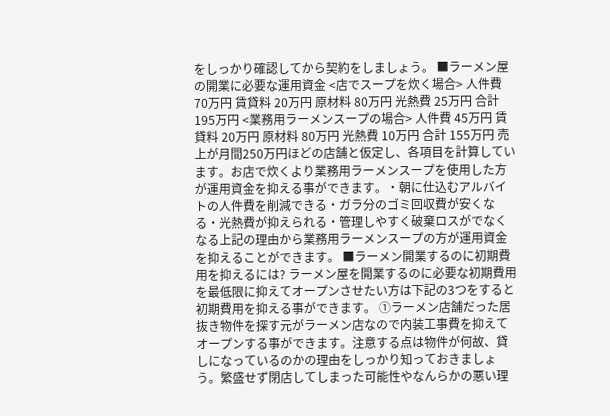をしっかり確認してから契約をしましょう。 ■ラーメン屋の開業に必要な運用資金 <店でスープを炊く場合> 人件費 70万円 賃貸料 20万円 原材料 80万円 光熱費 25万円 合計 195万円 <業務用ラーメンスープの場合> 人件費 45万円 賃貸料 20万円 原材料 80万円 光熱費 10万円 合計 155万円 売上が月間250万円ほどの店舗と仮定し、各項目を計算しています。お店で炊くより業務用ラーメンスープを使用した方が運用資金を抑える事ができます。・朝に仕込むアルバイトの人件費を削減できる・ガラ分のゴミ回収費が安くなる・光熱費が抑えられる・管理しやすく破棄ロスがでなくなる上記の理由から業務用ラーメンスープの方が運用資金を抑えることができます。 ■ラーメン開業するのに初期費用を抑えるには? ラーメン屋を開業するのに必要な初期費用を最低限に抑えてオープンさせたい方は下記の3つをすると初期費用を抑える事ができます。 ①ラーメン店舗だった居抜き物件を探す元がラーメン店なので内装工事費を抑えてオープンする事ができます。注意する点は物件が何故、貸しになっているのかの理由をしっかり知っておきましょう。繁盛せず閉店してしまった可能性やなんらかの悪い理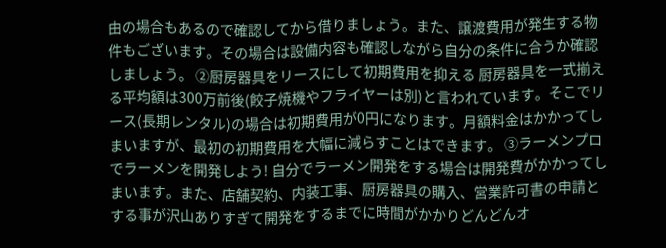由の場合もあるので確認してから借りましょう。また、譲渡費用が発生する物件もございます。その場合は設備内容も確認しながら自分の条件に合うか確認しましょう。 ②厨房器具をリースにして初期費用を抑える 厨房器具を一式揃える平均額は300万前後(餃子焼機やフライヤーは別)と言われています。そこでリース(長期レンタル)の場合は初期費用が0円になります。月額料金はかかってしまいますが、最初の初期費用を大幅に減らすことはできます。 ③ラーメンプロでラーメンを開発しよう! 自分でラーメン開発をする場合は開発費がかかってしまいます。また、店舗契約、内装工事、厨房器具の購入、営業許可書の申請とする事が沢山ありすぎて開発をするまでに時間がかかりどんどんオ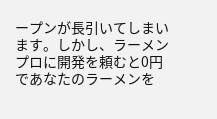ープンが長引いてしまいます。しかし、ラーメンプロに開発を頼むと0円であなたのラーメンを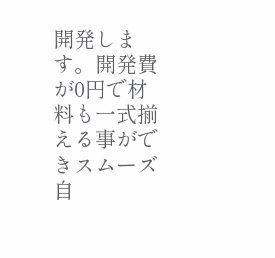開発します。開発費が0円で材料も一式揃える事ができスムーズ自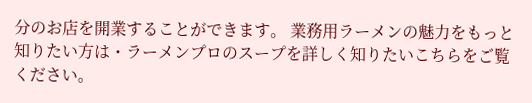分のお店を開業することができます。 業務用ラーメンの魅力をもっと知りたい方は・ラーメンプロのスープを詳しく知りたいこちらをご覧ください。